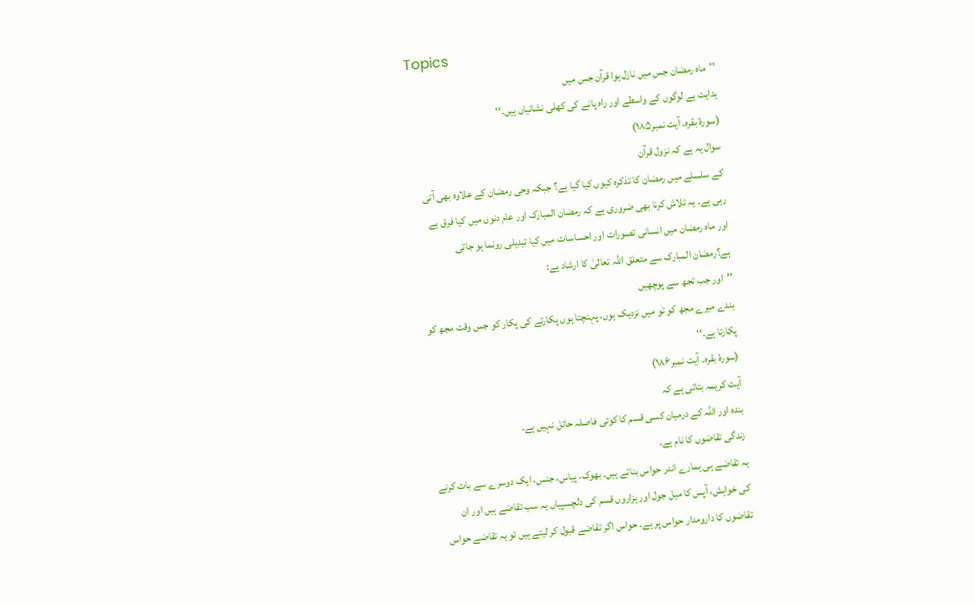Topics
’’ماہ رمضان جس میں نازل ہوا قرآن جس میں
ہدایت ہے لوگوں کے واسطے اور راہ پانے کی کھلی نشانیاں ہیں۔‘‘
(سورۂ بقرہ۔ آیت نمبر۱۸۵)
سوال یہ ہے کہ نزول قرآن
کے سلسلے میں رمضان کا تذکرہ کیوں کیا گیا ہے؟ جبکہ وحی رمضان کے علاوہ بھی آتی
رہی ہے۔ یہ تلاش کرنا بھی ضروری ہے کہ رمضان المبارک اور عام دنوں میں کیا فرق ہے
اور ماہ رمضان میں انسانی تصورات اور احساسات میں کیا تبدیلی رونما ہو جاتی
ہے؟رمضان المبارک سے متعلق اللہ تعالیٰ کا ارشاد ہے:
’’اور جب تجھ سے پوچھیں
بندے میرے مجھ کو تو میں نزدیک ہوں، پہنچتا ہوں پکارتے کی پکار کو جس وقت مجھ کو
پکارتا ہے۔‘‘
(سورۂ بقرہ۔ آیت نمبر۱۸۶)
آیت کریمہ بتاتی ہے کہ
بندہ اور اللہ کے درمیان کسی قسم کا کوئی فاصلہ حائل نہیں ہے۔
زندگی تقاضوں کا نام ہے۔
یہ تقاضے ہی ہمارے اندر حواس بناتے ہیں۔ بھوک، پیاس، جنس، ایک دوسرے سے بات کرنے
کی خواہش، آپس کا میل جول اور ہزاروں قسم کی دلچسپیاں یہ سب تقاضے ہیں اور ان
تقاضوں کا دارومدار حواس پر ہے۔ حواس اگر تقاضے قبول کر لیتے ہیں تو یہ تقاضے حواس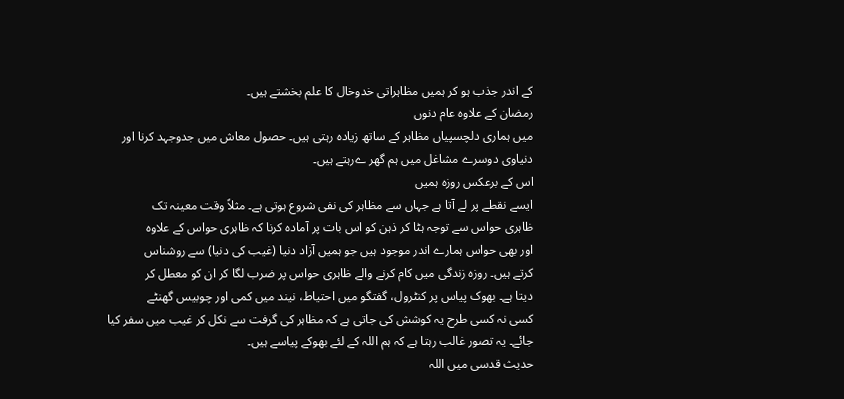کے اندر جذب ہو کر ہمیں مظاہراتی خدوخال کا علم بخشتے ہیں۔
رمضان کے علاوہ عام دنوں
میں ہماری دلچسپیاں مظاہر کے ساتھ زیادہ رہتی ہیں۔ حصول معاش میں جدوجہد کرنا اور
دنیاوی دوسرے مشاغل میں ہم گھر ےرہتے ہیں۔
اس کے برعکس روزہ ہمیں
ایسے نقطے پر لے آتا ہے جہاں سے مظاہر کی نفی شروع ہوتی ہے۔ مثلاً وقت معینہ تک
ظاہری حواس سے توجہ ہٹا کر ذہن کو اس بات پر آمادہ کرنا کہ ظاہری حواس کے علاوہ
اور بھی حواس ہمارے اندر موجود ہیں جو ہمیں آزاد دنیا (غیب کی دنیا) سے روشناس
کرتے ہیں۔ روزہ زندگی میں کام کرنے والے ظاہری حواس پر ضرب لگا کر ان کو معطل کر
دیتا ہے۔ بھوک پیاس پر کنٹرول، گفتگو میں احتیاط، نیند میں کمی اور چوبیس گھنٹے
کسی نہ کسی طرح یہ کوشش کی جاتی ہے کہ مظاہر کی گرفت سے نکل کر غیب میں سفر کیا
جائے۔ یہ تصور غالب رہتا ہے کہ ہم اللہ کے لئے بھوکے پیاسے ہیں۔
حدیث قدسی میں اللہ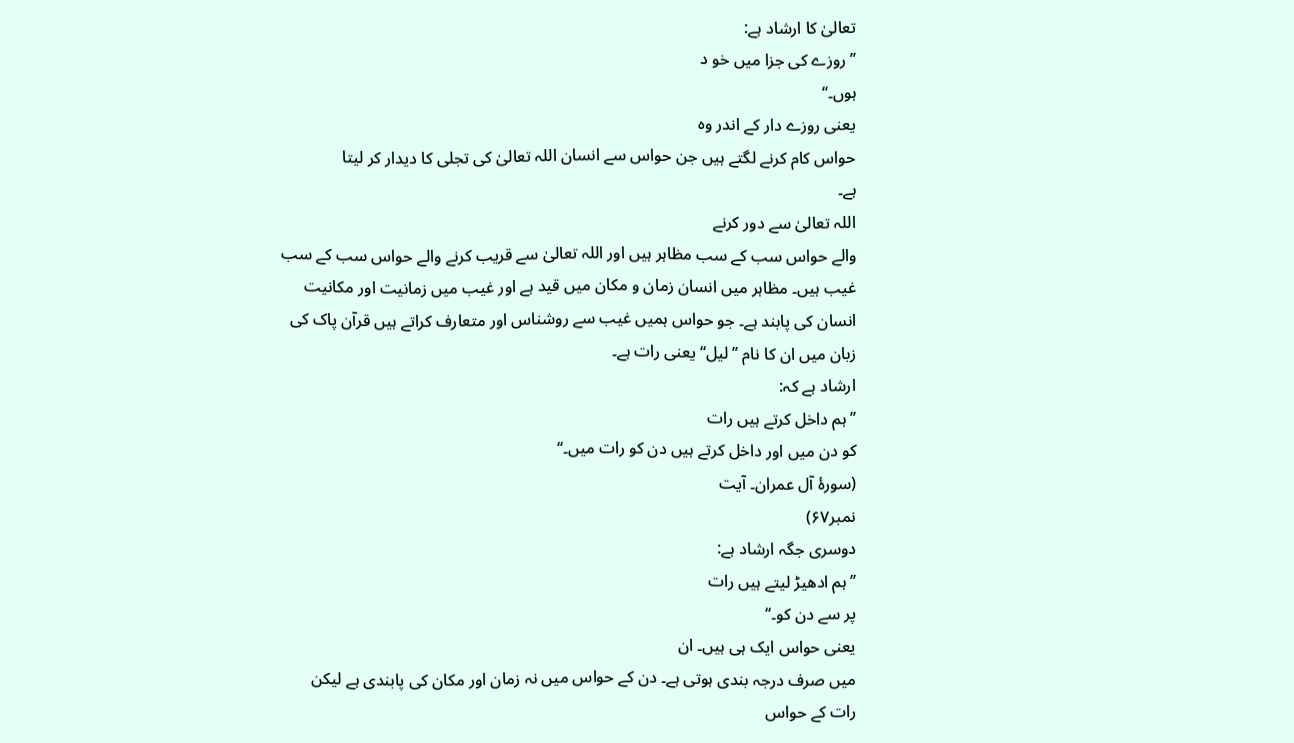تعالیٰ کا ارشاد ہے:
’’روزے کی جزا میں خو د
ہوں۔‘‘
یعنی روزے دار کے اندر وہ
حواس کام کرنے لگتے ہیں جن حواس سے انسان اللہ تعالیٰ کی تجلی کا دیدار کر لیتا
ہے۔
اللہ تعالیٰ سے دور کرنے
والے حواس سب کے سب مظاہر ہیں اور اللہ تعالیٰ سے قریب کرنے والے حواس سب کے سب
غیب ہیں۔ مظاہر میں انسان زمان و مکان میں قید ہے اور غیب میں زمانیت اور مکانیت
انسان کی پابند ہے۔ جو حواس ہمیں غیب سے روشناس اور متعارف کراتے ہیں قرآن پاک کی
زبان میں ان کا نام ’’لیل‘‘ یعنی رات ہے۔
ارشاد ہے کہ:
’’ہم داخل کرتے ہیں رات
کو دن میں اور داخل کرتے ہیں دن کو رات میں۔‘‘
(سورۂ آل عمران۔ آیت
نمبر۶۷)
دوسری جگہ ارشاد ہے:
’’ہم ادھیڑ لیتے ہیں رات
پر سے دن کو۔‘‘
یعنی حواس ایک ہی ہیں۔ ان
میں صرف درجہ بندی ہوتی ہے۔ دن کے حواس میں نہ زمان اور مکان کی پابندی ہے لیکن
رات کے حواس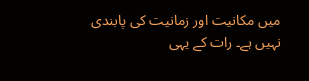میں مکانیت اور زمانیت کی پابندی نہیں ہے۔ رات کے یہی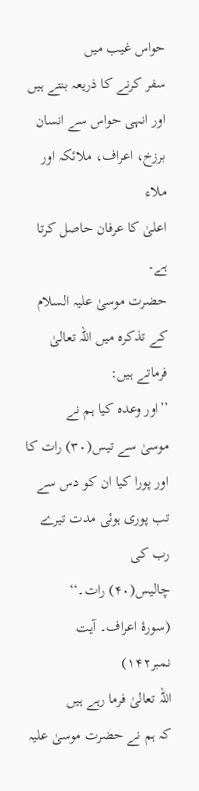حواس غیب میں
سفر کرنے کا ذریعہ بنتے ہیں اور انہی حواس سے انسان برزخ، اعراف، ملائکہ اور ملاء
اعلیٰ کا عرفان حاصل کرتا ہے۔
حضرت موسیٰ علیہ السلام
کے تذکرہ میں اللہ تعالیٰ فرماتے ہیں:
’’اور وعدہ کیا ہم نے
موسیٰ سے تیس(۳۰) رات کا اور پورا کیا ان کو دس سے تب پوری ہوئی مدت تیرے رب کی
چالیس(۴۰) رات۔‘‘
(سورۂ اعراف۔ آیت
نمبر۱۴۲)
اللہ تعالیٰ فرما رہے ہیں
کہ ہم نے حضرت موسیٰ علیہ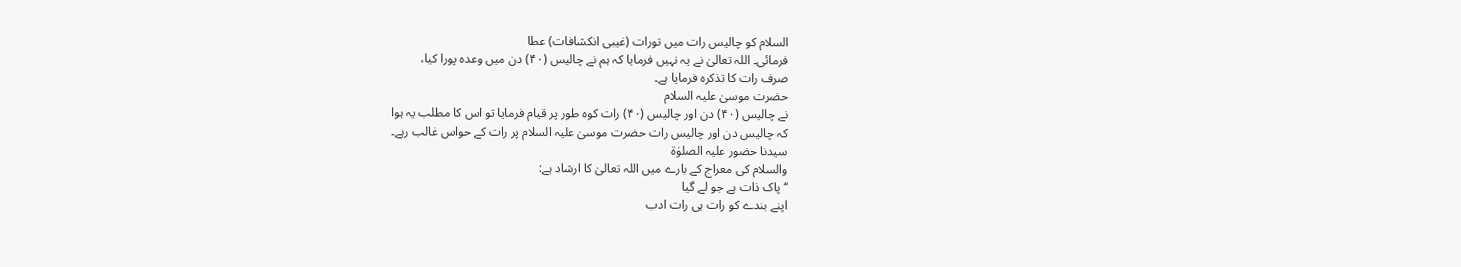السلام کو چالیس رات میں تورات (غیبی انکشافات) عطا
فرمائی۔ اللہ تعالیٰ نے یہ نہیں فرمایا کہ ہم نے چالیس (۴۰) دن میں وعدہ پورا کیا،
صرف رات کا تذکرہ فرمایا ہے۔
حضرت موسیٰ علیہ السلام
نے چالیس (۴۰) دن اور چالیس (۴۰) رات کوہ طور پر قیام فرمایا تو اس کا مطلب یہ ہوا
کہ چالیس دن اور چالیس رات حضرت موسیٰ علیہ السلام پر رات کے حواس غالب رہے۔
سیدنا حضور علیہ الصلوٰۃ
والسلام کی معراج کے بارے میں اللہ تعالیٰ کا ارشاد ہے:
‘‘پاک ذات ہے جو لے گیا
اپنے بندے کو رات ہی رات ادب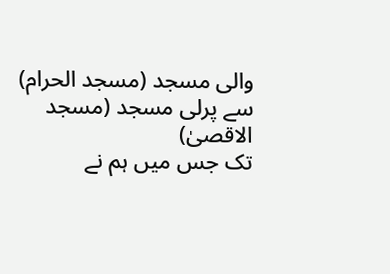والی مسجد (مسجد الحرام) سے پرلی مسجد (مسجد الاقصیٰ)
تک جس میں ہم نے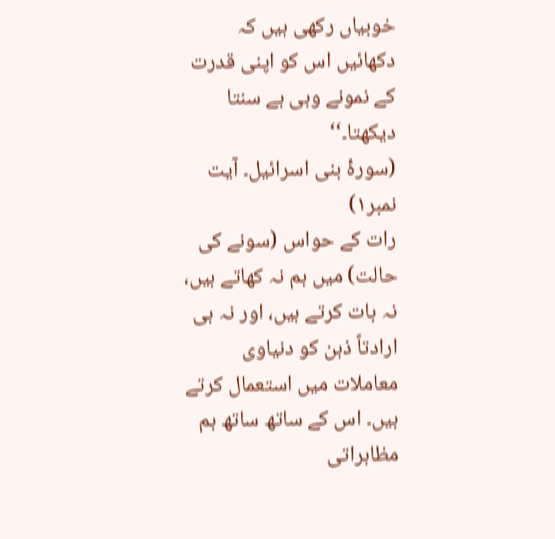خوبیاں رکھی ہیں کہ دکھائیں اس کو اپنی قدرت کے نمونے وہی ہے سنتا
دیکھتا۔‘‘
(سورۂ بنی اسرائیل۔ آیت
نمبر۱)
رات کے حواس (سونے کی
حالت) میں ہم نہ کھاتے ہیں، نہ بات کرتے ہیں، اور نہ ہی ارادتاً ذہن کو دنیاوی
معاملات میں استعمال کرتے ہیں۔ اس کے ساتھ ساتھ ہم مظاہراتی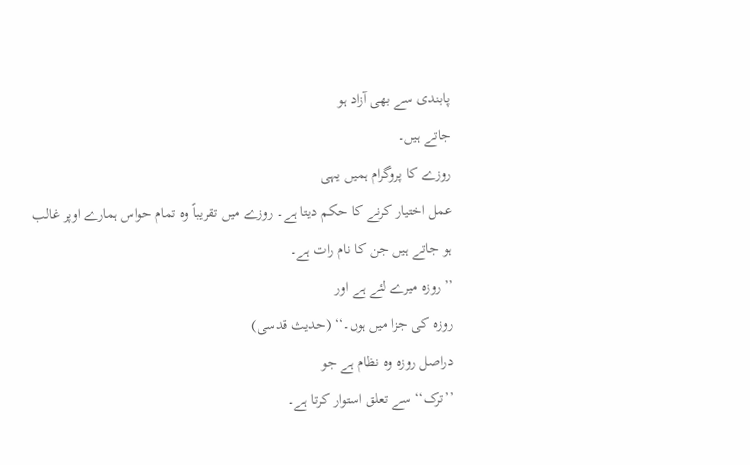پابندی سے بھی آزاد ہو
جاتے ہیں۔
روزے کا پروگرام ہمیں یہی
عمل اختیار کرنے کا حکم دیتا ہے۔ روزے میں تقریباً وہ تمام حواس ہمارے اوپر غالب
ہو جاتے ہیں جن کا نام رات ہے۔
’’روزہ میرے لئے ہے اور
روزہ کی جزا میں ہوں۔‘‘ (حدیث قدسی)
دراصل روزہ وہ نظام ہے جو
’’ترک‘‘ سے تعلق استوار کرتا ہے۔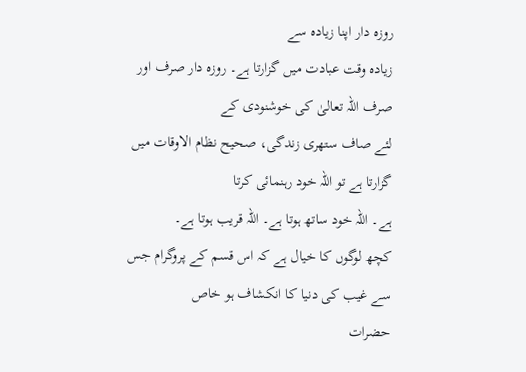روزہ دار اپنا زیادہ سے
زیادہ وقت عبادت میں گزارتا ہے۔ روزہ دار صرف اور صرف اللہ تعالیٰ کی خوشنودی کے
لئے صاف ستھری زندگی، صحیح نظام الاوقات میں گزارتا ہے تو اللہ خود رہنمائی کرتا
ہے۔ اللہ خود ساتھ ہوتا ہے۔ اللہ قریب ہوتا ہے۔
کچھ لوگوں کا خیال ہے کہ اس قسم کے پروگرام جس سے غیب کی دنیا کا انکشاف ہو خاص
حضرات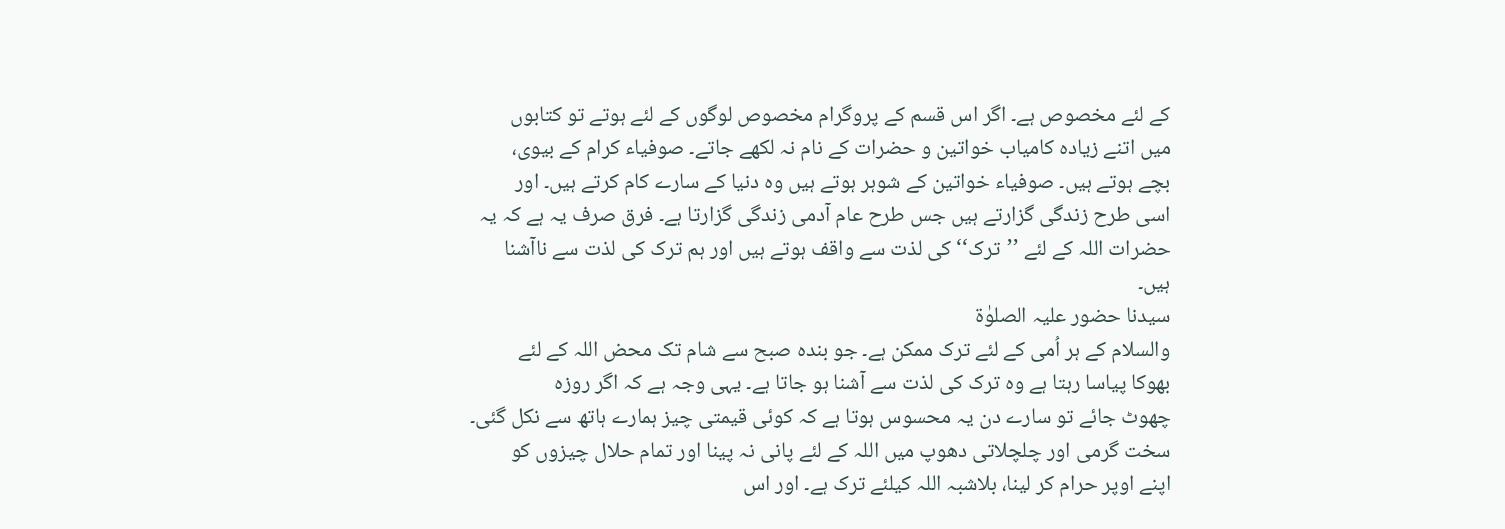کے لئے مخصوص ہے۔ اگر اس قسم کے پروگرام مخصوص لوگوں کے لئے ہوتے تو کتابوں
میں اتنے زیادہ کامیاب خواتین و حضرات کے نام نہ لکھے جاتے۔ صوفیاء کرام کے بیوی،
بچے ہوتے ہیں۔ صوفیاء خواتین کے شوہر ہوتے ہیں وہ دنیا کے سارے کام کرتے ہیں۔ اور
اسی طرح زندگی گزارتے ہیں جس طرح عام آدمی زندگی گزارتا ہے۔ فرق صرف یہ ہے کہ یہ
حضرات اللہ کے لئے ’’ترک‘‘ کی لذت سے واقف ہوتے ہیں اور ہم ترک کی لذت سے ناآشنا
ہیں۔
سیدنا حضور علیہ الصلوٰۃ
والسلام کے ہر اُمی کے لئے ترک ممکن ہے۔ جو بندہ صبح سے شام تک محض اللہ کے لئے
بھوکا پیاسا رہتا ہے وہ ترک کی لذت سے آشنا ہو جاتا ہے۔ یہی وجہ ہے کہ اگر روزہ
چھوٹ جائے تو سارے دن یہ محسوس ہوتا ہے کہ کوئی قیمتی چیز ہمارے ہاتھ سے نکل گئی۔
سخت گرمی اور چلچلاتی دھوپ میں اللہ کے لئے پانی نہ پینا اور تمام حلال چیزوں کو
اپنے اوپر حرام کر لینا، بلاشبہ اللہ کیلئے ترک ہے۔ اور اس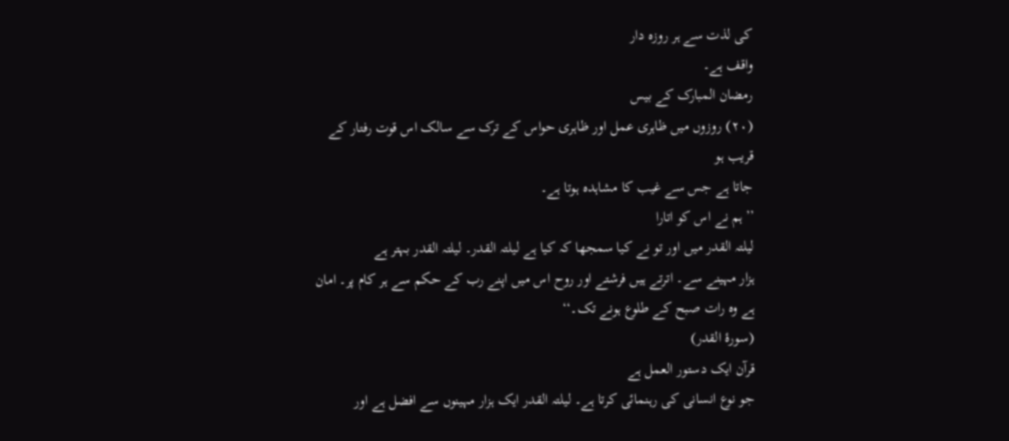کی لذت سے ہر روزہ دار
واقف ہے۔
رمضان المبارک کے بیس
(۲۰) روزوں میں ظاہری عمل اور ظاہری حواس کے ترک سے سالک اس قوت رفتار کے قریب ہو
جاتا ہے جس سے غیب کا مشاہدہ ہوتا ہے۔
’’ہم نے اس کو اتارا
لیلتہ القدر میں اور تو نے کیا سمجھا کہ کیا ہے لیلتہ القدر۔ لیلتہ القدر بہتر ہے
ہزار مہینے سے۔ اترتے ہیں فرشتے اور روح اس میں اپنے رب کے حکم سے ہر کام پر۔ امان
ہے وہ رات صبح کے طلوع ہونے تک۔‘‘
(سورۂ القدر)
قرآن ایک دستور العمل ہے
جو نوع انسانی کی رہنمائی کرتا ہے۔ لیلتہ القدر ایک ہزار مہینوں سے افضل ہے اور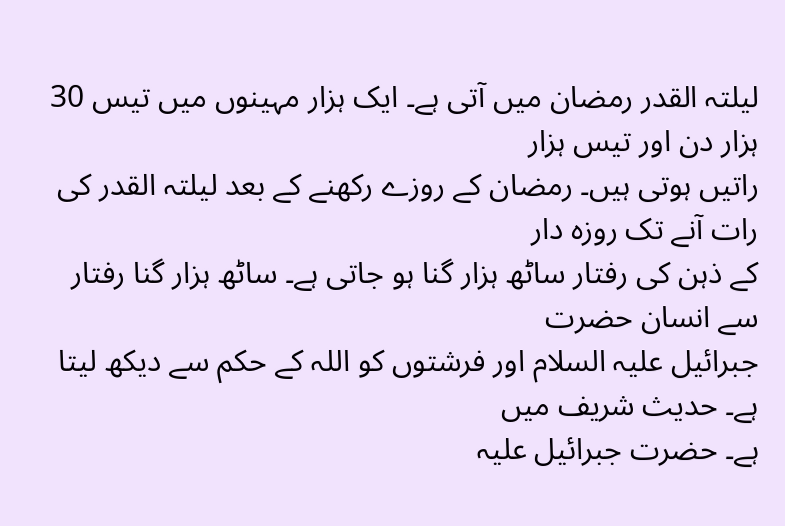لیلتہ القدر رمضان میں آتی ہے۔ ایک ہزار مہینوں میں تیس 30 ہزار دن اور تیس ہزار
راتیں ہوتی ہیں۔ رمضان کے روزے رکھنے کے بعد لیلتہ القدر کی رات آنے تک روزہ دار
کے ذہن کی رفتار ساٹھ ہزار گنا ہو جاتی ہے۔ ساٹھ ہزار گنا رفتار سے انسان حضرت
جبرائیل علیہ السلام اور فرشتوں کو اللہ کے حکم سے دیکھ لیتا ہے۔ حدیث شریف میں
ہے۔ حضرت جبرائیل علیہ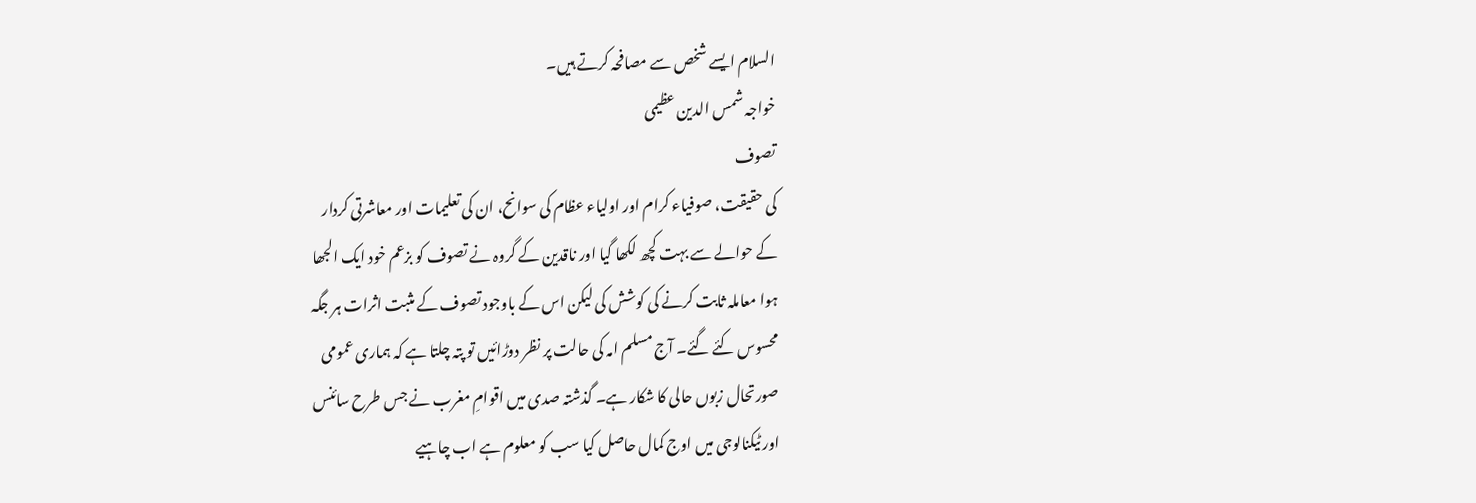السلام ایسے شخص سے مصافحہ کرتے ہیں۔
خواجہ شمس الدین عظیمی
تصوف
کی حقیقت، صوفیاء کرام اور اولیاء عظام کی سوانح، ان کی تعلیمات اور معاشرتی کردار
کے حوالے سے بہت کچھ لکھا گیا اور ناقدین کے گروہ نے تصوف کو بزعم خود ایک الجھا
ہوا معاملہ ثابت کرنے کی کوشش کی لیکن اس کے باوجود تصوف کے مثبت اثرات ہر جگہ
محسوس کئے گئے۔ آج مسلم امہ کی حالت پر نظر دوڑائیں تو پتہ چلتا ہے کہ ہماری عمومی
صورتحال زبوں حالی کا شکار ہے۔ گذشتہ صدی میں اقوامِ مغرب نے جس طرح سائنس
اور ٹیکنالوجی میں اوج کمال حاصل کیا سب کو معلوم ہے اب چاہیے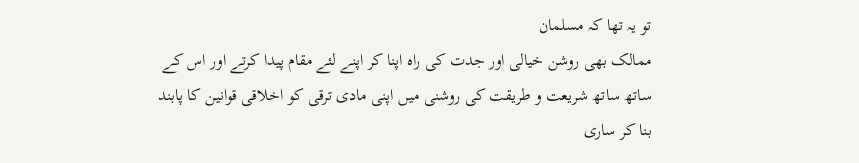تو یہ تھا کہ مسلمان
ممالک بھی روشن خیالی اور جدت کی راہ اپنا کر اپنے لئے مقام پیدا کرتے اور اس کے
ساتھ ساتھ شریعت و طریقت کی روشنی میں اپنی مادی ترقی کو اخلاقی قوانین کا پابند
بنا کر ساری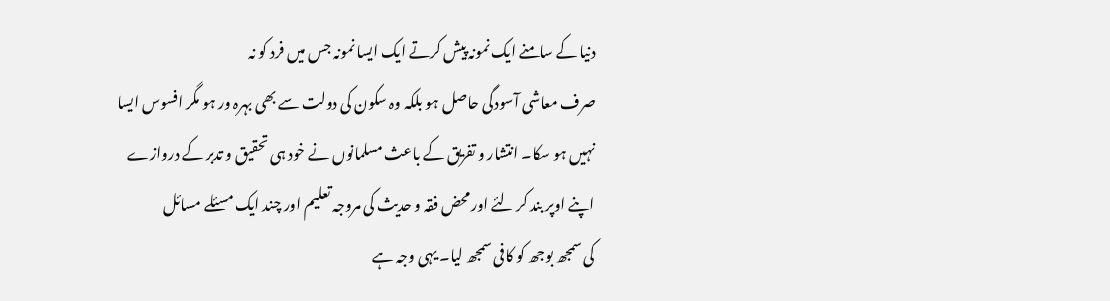دنیا کے سامنے ایک نمونہ پیش کرتے ایک ایسا نمونہ جس میں فرد کو نہ
صرف معاشی آسودگی حاصل ہو بلکہ وہ سکون کی دولت سے بھی بہرہ ور ہو مگر افسوس ایسا
نہیں ہو سکا۔ انتشار و تفریق کے باعث مسلمانوں نے خود ہی تحقیق و تدبر کے دروازے
اپنے اوپر بند کر لئے اور محض فقہ و حدیث کی مروجہ تعلیم اور چند ایک مسئلے مسائل
کی سمجھ بوجھ کو کافی سمجھ لیا۔ یہی وجہ ہے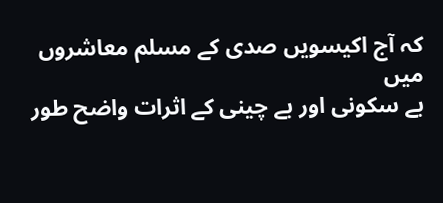کہ آج اکیسویں صدی کے مسلم معاشروں میں
بے سکونی اور بے چینی کے اثرات واضح طور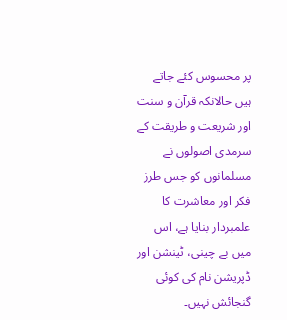پر محسوس کئے جاتے ہیں حالانکہ قرآن و سنت
اور شریعت و طریقت کے سرمدی اصولوں نے مسلمانوں کو جس طرز فکر اور معاشرت کا
علمبردار بنایا ہے، اس میں بے چینی، ٹینشن اور ڈپریشن نام کی کوئی گنجائش نہیں۔